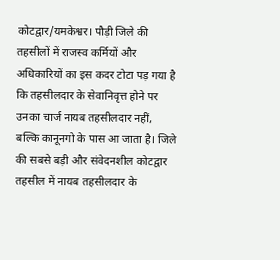कोटद्वार/यमकेश्वर। पौड़ी जिले की तहसीलों में राजस्व कर्मियों और अधिकारियों का इस कदर टोटा पड़ गया है कि तहसीलदार के सेवानिवृत्त होने पर उनका चार्ज नायब तहसीलदार नहीं, बल्कि कानूनगो के पास आ जाता है। जिले की सबसे बड़ी और संवेदनशील कोटद्वार तहसील में नायब तहसीलदार के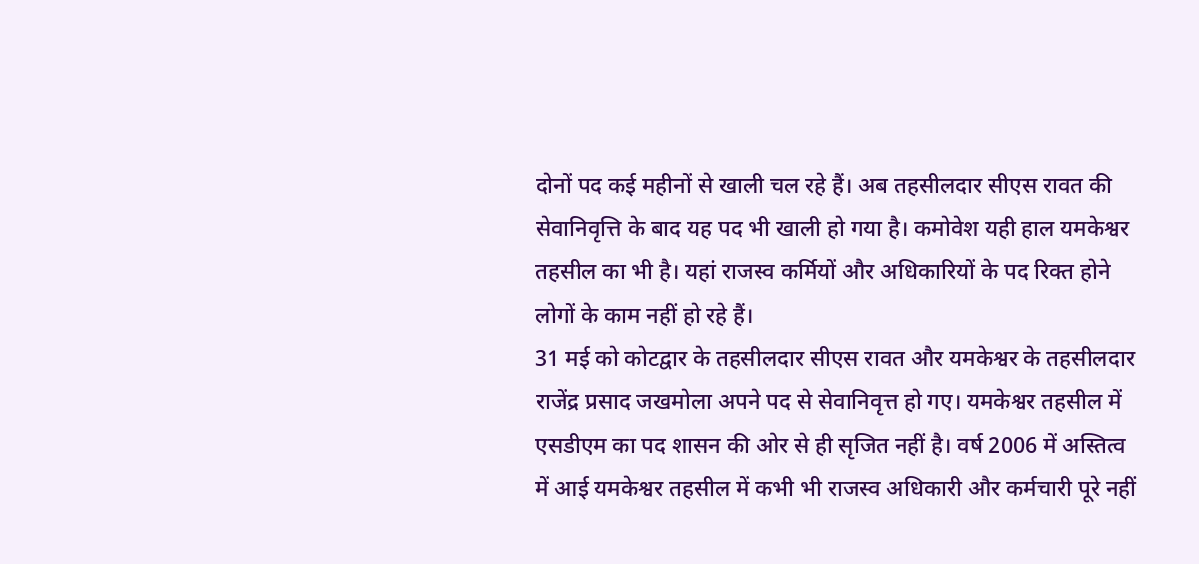दोनों पद कई महीनों से खाली चल रहे हैं। अब तहसीलदार सीएस रावत की सेवानिवृत्ति के बाद यह पद भी खाली हो गया है। कमोवेश यही हाल यमकेश्वर तहसील का भी है। यहां राजस्व कर्मियों और अधिकारियों के पद रिक्त होने लोगों के काम नहीं हो रहे हैं।
31 मई को कोटद्वार के तहसीलदार सीएस रावत और यमकेश्वर के तहसीलदार राजेंद्र प्रसाद जखमोला अपने पद से सेवानिवृत्त हो गए। यमकेश्वर तहसील में एसडीएम का पद शासन की ओर से ही सृजित नहीं है। वर्ष 2006 में अस्तित्व में आई यमकेश्वर तहसील में कभी भी राजस्व अधिकारी और कर्मचारी पूरे नहीं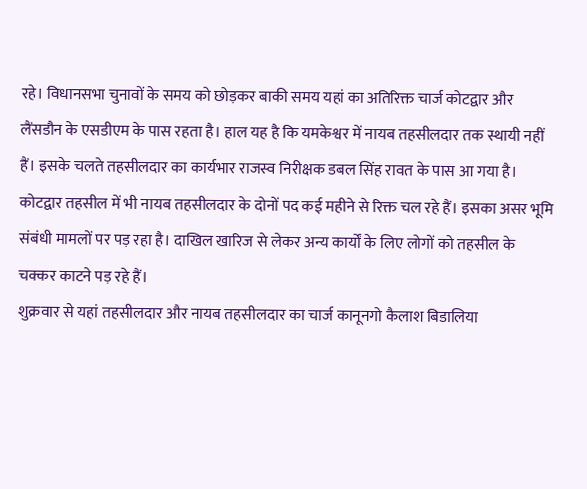रहे। विधानसभा चुनावों के समय को छोड़कर बाकी समय यहां का अतिरिक्त चार्ज कोटद्वार और लैंसडौन के एसडीएम के पास रहता है। हाल यह है कि यमकेश्वर में नायब तहसीलदार तक स्थायी नहीं हैं। इसके चलते तहसीलदार का कार्यभार राजस्व निरीक्षक डबल सिंह रावत के पास आ गया है। कोटद्वार तहसील में भी नायब तहसीलदार के दोनों पद कई महीने से रिक्त चल रहे हैं। इसका असर भूमि संबंधी मामलों पर पड़ रहा है। दाखिल खारिज से लेकर अन्य कार्यों के लिए लोगों को तहसील के चक्कर काटने पड़ रहे हैं।
शुक्रवार से यहां तहसीलदार और नायब तहसीलदार का चार्ज कानूनगो कैलाश बिडालिया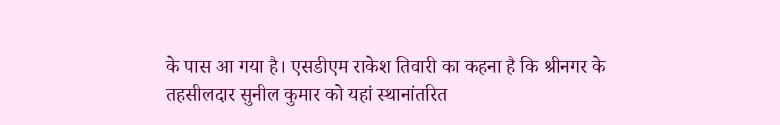के पास आ गया है। एसडीएम राकेश तिवारी का कहना है कि श्रीनगर के तहसीलदार सुनील कुमार को यहां स्थानांतरित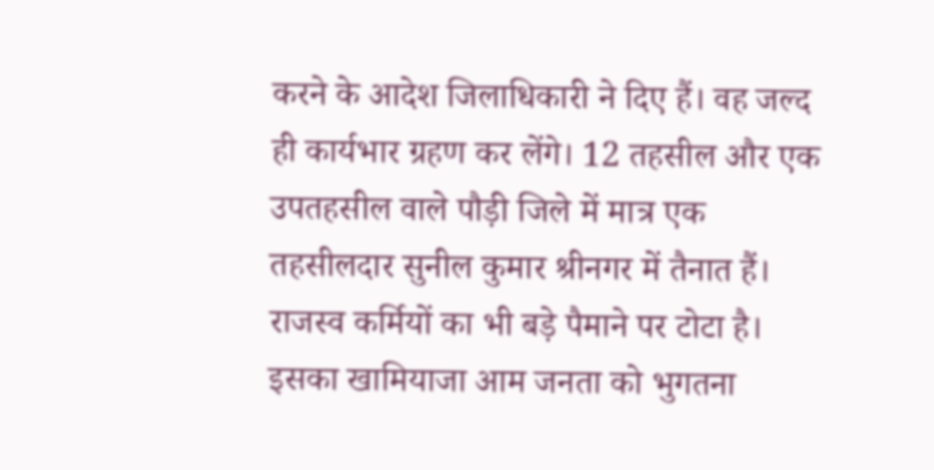करने के आदेश जिलाधिकारी ने दिए हैं। वह जल्द ही कार्यभार ग्रहण कर लेंगे। 12 तहसील और एक उपतहसील वाले पौड़ी जिले में मात्र एक तहसीलदार सुनील कुमार श्रीनगर में तैनात हैं। राजस्व कर्मियों का भी बड़े पैमाने पर टोटा है। इसका खामियाजा आम जनता को भुगतना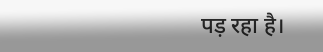पड़ रहा है।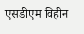एसडीएम विहीन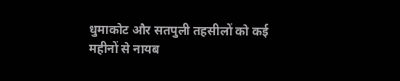धुमाकोट और सतपुली तहसीलों को कई महीनों से नायब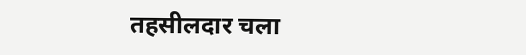तहसीलदार चला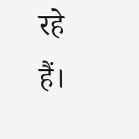रहे हैं।